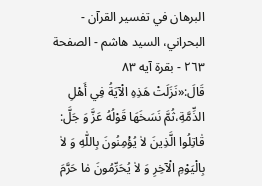البرهان في تفسير القرآن - البحراني، السيد هاشم - الصفحة ٢٦٣ - بقرة آيه ٨٣
قَالَ:«نَزَلَتْ هَذِهِ الْآيَةُ فِي أَهْلِ الذِّمَّةِ،ثُمَّ نَسَخَهَا قَوْلُهُ عَزَّ وَ جَلَّ: قٰاتِلُوا الَّذِينَ لاٰ يُؤْمِنُونَ بِاللّٰهِ وَ لاٰ بِالْيَوْمِ الْآخِرِ وَ لاٰ يُحَرِّمُونَ مٰا حَرَّمَ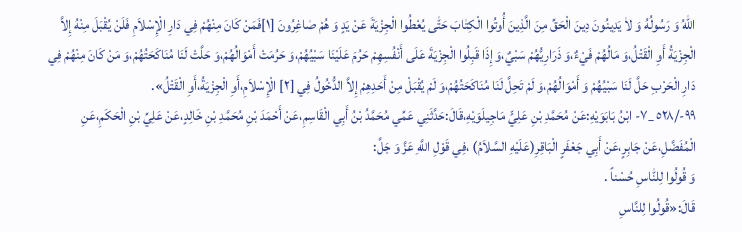اللّٰهُ وَ رَسُولُهُ وَ لاٰ يَدِينُونَ دِينَ الْحَقِّ مِنَ الَّذِينَ أُوتُوا الْكِتٰابَ حَتّٰى يُعْطُوا الْجِزْيَةَ عَنْ يَدٍ وَ هُمْ صٰاغِرُونَ [١]فَمَنْ كَانَ مِنْهُمْ فِي دَارِ الْإِسْلاَمِ فَلَنْ يُقْبَلَ مِنْهُ إِلاَّ الْجِزْيَةُ أَوِ الْقَتْلُ،وَ مَالُهُمْ فَيْءٌ،وَ ذَرَارِيُّهُمْ سَبْيٌ،وَ إِذَا قَبِلُوا الْجِزْيَةَ عَلَى أَنْفُسِهِمْ حَرُمَ عَلَيْنَا سَبْيُهُمْ،وَ حَرُمَتْ أَمْوَالُهُمْ،وَ حَلَّتْ لَنَا مُنَاكَحَتُهُمْ،وَ مَنْ كَانَ مِنْهُمْ فِي دَارِ الْحَرْبِ حَلَّ لَنَا سَبْيُهُمْ وَ أَمْوَالُهُمْ،وَ لَمْ تَحِلَّ لَنَا مُنَاكَحَتُهُمْ،وَ لَمْ يُقْبَلْ مِنْ أَحَدِهِمْ إِلاَّ الدُّخُولُ فِي [٢] الْإِسْلاَمِ،أَوِ الْجِزْيَةُ،أَوِ الْقَتْلُ».
٩٩-/٥٢٨ _٧- ابْنُ بَابَوَيْهِ:عَنْ مُحَمَّدِ بْنِ عَلِيٍّ مَاجِيلَوَيْهِ،قَالَ:حَدَّثَنِي عَمِّي مُحَمَّدُ بْنُ أَبِي الْقَاسِمِ،عَنْ أَحْمَدَ بْنِ مُحَمَّدِ بْنِ خَالِدٍ،عَنْ عَلِيِّ بْنِ الْحَكَمِ،عَنِ الْمُفَضَّلِ،عَنْ جَابِرٍ،عَنْ أَبِي جَعْفَرٍ الْبَاقِرِ(عَلَيْهِ السَّلاَمُ) ،فِي قَوْلِ اللَّهِ عَزَّ وَ جَلَّ:
وَ قُولُوا لِلنّٰاسِ حُسْناً .
قَالَ:«قُولُوا لِلنَّاسِ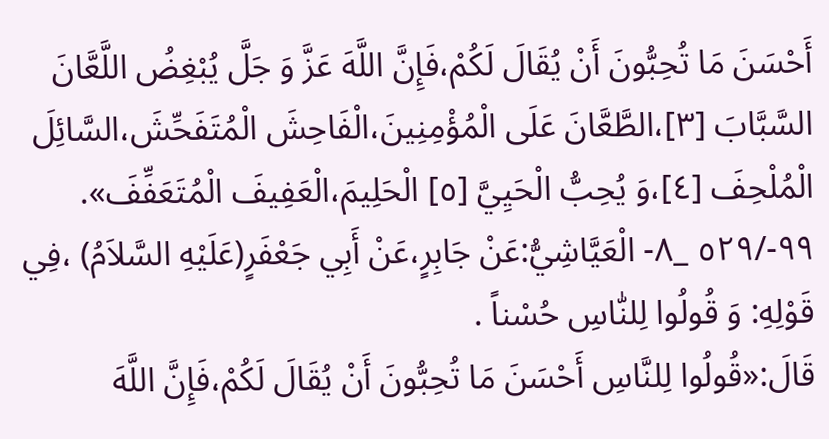أَحْسَنَ مَا تُحِبُّونَ أَنْ يُقَالَ لَكُمْ،فَإِنَّ اللَّهَ عَزَّ وَ جَلَّ يُبْغِضُ اللَّعَّانَ السَّبَّابَ [٣]،الطَّعَّانَ عَلَى الْمُؤْمِنِينَ،الْفَاحِشَ الْمُتَفَحِّشَ،السَّائِلَ الْمُلْحِفَ [٤]،وَ يُحِبُّ الْحَيِيَّ [٥] الْحَلِيمَ،الْعَفِيفَ الْمُتَعَفِّفَ».
٩٩-/٥٢٩ _٨- الْعَيَّاشِيُّ:عَنْ جَابِرٍ،عَنْ أَبِي جَعْفَرٍ(عَلَيْهِ السَّلاَمُ) ،فِي قَوْلِهِ: وَ قُولُوا لِلنّٰاسِ حُسْناً .
قَالَ:«قُولُوا لِلنَّاسِ أَحْسَنَ مَا تُحِبُّونَ أَنْ يُقَالَ لَكُمْ،فَإِنَّ اللَّهَ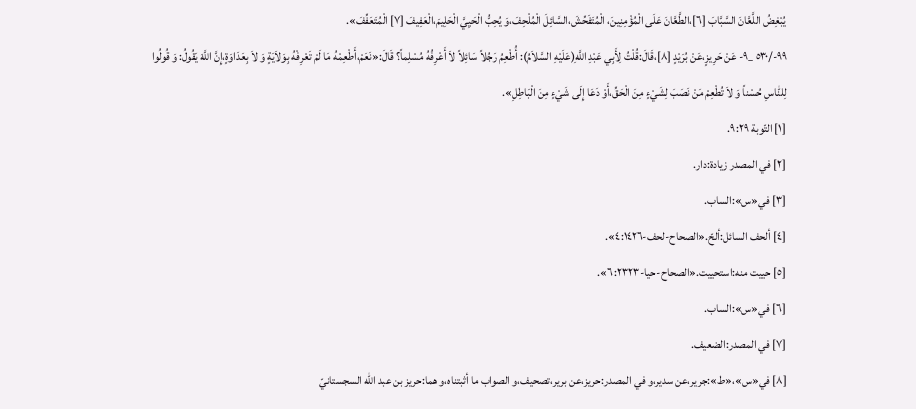يُبْغِضُ اللَّعَّانَ السَّبَّابَ [٦]،الطَّعَّانَ عَلَى الْمُؤْمِنِينَ، الْمُتَفَحِّشَ،السَّائِلَ الْمُلْحِفَ،وَ يُحِبُّ الْحَيِيَّ الْحَلِيمَ،الْعَفِيفَ [٧] الْمُتَعَفِّفَ».
٩٩-/٥٣٠ _٩- عَنْ حَرِيزٍ،عَنْ بُرَيْدٍ [٨]،قَالَ:قُلْتُ لِأَبِي عَبْدِ اللَّهِ(عَلَيْهِ السَّلاَمُ): أُطْعِمُ رَجُلاً سَائِلاً لاَ أَعْرِفُهُ مُسْلِماً؟ قَالَ:«نَعَمْ،أَطْعِمْهُ مَا لَمْ تَعْرِفْهُ بِوَلاَيَةٍ وَ لاَ بِعَدَاوَةٍ،إِنَّ اللَّهَ يَقُولُ: وَ قُولُوا لِلنّٰاسِ حُسْناً وَ لاَ تُطْعِمْ مَنْ نَصَبَ لِشَيْءٍ مِنَ الْحَقِّ،أَوْ دَعَا إِلَى شَيْءٍ مِنَ الْبَاطِلِ».
[١] التّوبة ٩:٢٩.
[٢] في المصدر زيادة:دار.
[٣] في«س»:الساب.
[٤] ألحف السائل:ألحّ.«الصحاح-لحف-٤:١٤٢٦».
[٥] حييت منه:استحييت.«الصحاح-حيا-٦:٢٣٢٣».
[٦] في«س»:الساب.
[٧] في المصدر:الضعيف.
[٨] في«س»،«ط»:جرير،عن سدير،و في المصدر:حريز،عن برير،تصحيف،و الصواب ما أثبتناه،و هما:حريز بن عبد اللّه السجستانيّ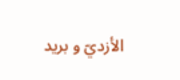الأزديّ و بريد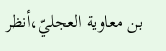بن معاوية العجليّ،أنظر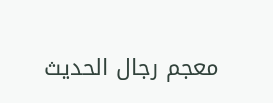معجم رجال الحديث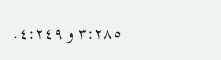٣:٢٨٥ و ٤:٢٤٩.